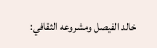خالد الفيصل ومشروعه الثقافي: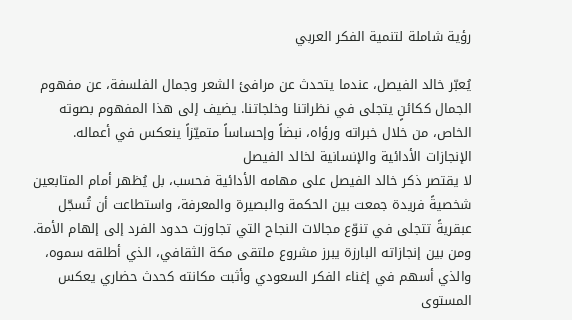رؤية شاملة لتنمية الفكر العربي

يُعبّر خالد الفيصل، عندما يتحدث عن مرافئ الشعر وجمال الفلسفة، عن مفهوم الجمال ككائنٍ يتجلى في نظراتنا وخلجاتنا. يضيف إلى هذا المفهوم بصوته الخاص، من خلال خبراته ورؤاه، نبضاً وإحساساً متميّزاً ينعكس في أعماله.
الإنجازات الأدائية والإنسانية لخالد الفيصل
لا يقتصر ذكر خالد الفيصل على مهامه الأدائية فحسب، بل يُظهر أمام المتابعين شخصيةً فريدة جمعت بين الحكمة والبصيرة والمعرفة، واستطاعت أن تُسجّل عبقريةً تتجلى في تنوّع مجالات النجاح التي تجاوزت حدود الفرد إلى إلهام الأمة. ومن بين إنجازاته البارزة يبرز مشروع ملتقى مكة الثقافي، الذي أطلقه سموه، والذي أسهم في إغناء الفكر السعودي وأثبت مكانته كحدث حضاري يعكس المستوى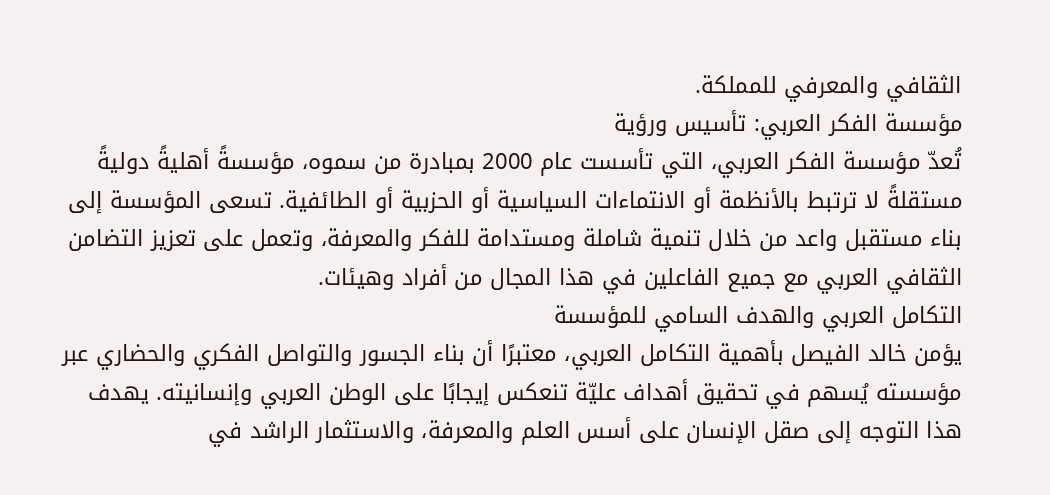الثقافي والمعرفي للمملكة.
مؤسسة الفكر العربي: تأسيس ورؤية
تُعدّ مؤسسة الفكر العربي، التي تأسست عام 2000 بمبادرة من سموه، مؤسسةً أهليةً دوليةً مستقلةً لا ترتبط بالأنظمة أو الانتماءات السياسية أو الحزبية أو الطائفية. تسعى المؤسسة إلى بناء مستقبل واعد من خلال تنمية شاملة ومستدامة للفكر والمعرفة، وتعمل على تعزيز التضامن الثقافي العربي مع جميع الفاعلين في هذا المجال من أفراد وهيئات.
التكامل العربي والهدف السامي للمؤسسة
يؤمن خالد الفيصل بأهمية التكامل العربي، معتبرًا أن بناء الجسور والتواصل الفكري والحضاري عبر مؤسسته يُسهم في تحقيق أهداف عليّة تنعكس إيجابًا على الوطن العربي وإنسانيته. يهدف هذا التوجه إلى صقل الإنسان على أسس العلم والمعرفة، والاستثمار الراشد في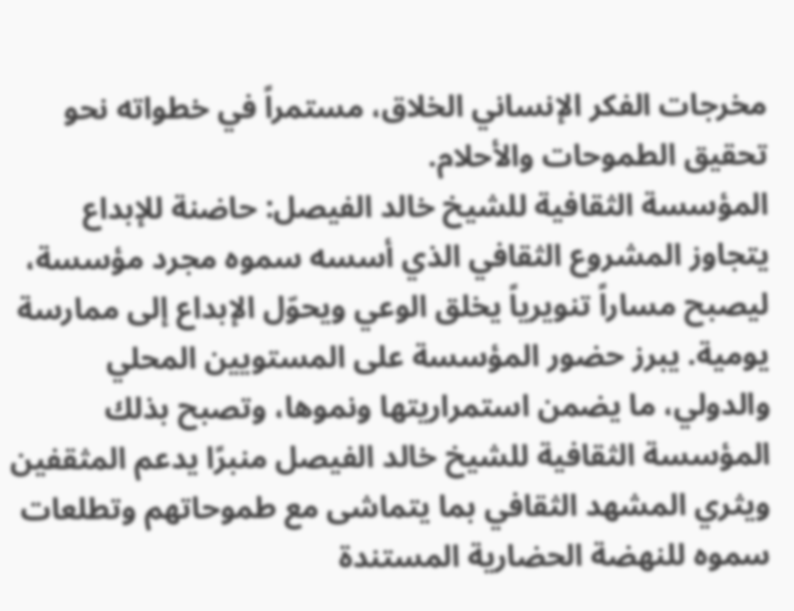مخرجات الفكر الإنساني الخلاق، مستمراً في خطواته نحو تحقيق الطموحات والأحلام.
المؤسسة الثقافية للشيخ خالد الفيصل: حاضنة للإبداع
يتجاوز المشروع الثقافي الذي أسسه سموه مجرد مؤسسة، ليصبح مساراً تنويرياً يخلق الوعي ويحوّل الإبداع إلى ممارسة يومية. يبرز حضور المؤسسة على المستويين المحلي والدولي، ما يضمن استمراريتها ونموها، وتصبح بذلك المؤسسة الثقافية للشيخ خالد الفيصل منبرًا يدعم المثقفين ويثري المشهد الثقافي بما يتماشى مع طموحاتهم وتطلعات سموه للنهضة الحضارية المستندة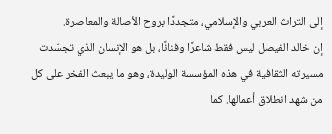إلى التراث العربي والإسلامي، متجددًا بروح الأصالة والمعاصرة.
إن خالد الفيصل ليس فقط شاعرًا وفنانًا، بل هو الإنسان الذي تجسّدت مسيرته الثقافية في هذه المؤسسة الوليدة، وهو ما يبعث الفخر على كل من شهد انطلاق أعمالها. كما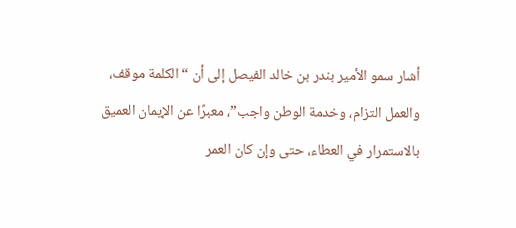أشار سمو الأمير بندر بن خالد الفيصل إلى أن “الكلمة موقف، والعمل التزام، وخدمة الوطن واجب”، معبرًا عن الإيمان العميق بالاستمرار في العطاء، حتى وإن كان العمر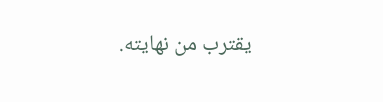يقترب من نهايته.